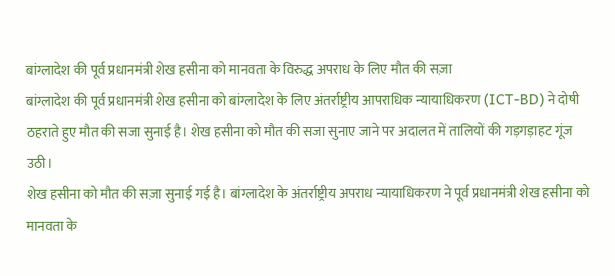बांग्लादेश की पूर्व प्रधानमंत्री शेख हसीना को मानवता के विरुद्ध अपराध के लिए मौत की सज़ा
बांग्लादेश की पूर्व प्रधानमंत्री शेख हसीना को बांग्लादेश के लिए अंतर्राष्ट्रीय आपराधिक न्यायाधिकरण (ICT-BD) ने दोषी ठहराते हुए मौत की सजा सुनाई है। शेख हसीना को मौत की सजा सुनाए जाने पर अदालत में तालियों की गड़गड़ाहट गूंज उठी।
शेख हसीना को मौत की सज़ा सुनाई गई है। बांग्लादेश के अंतर्राष्ट्रीय अपराध न्यायाधिकरण ने पूर्व प्रधानमंत्री शेख हसीना को मानवता के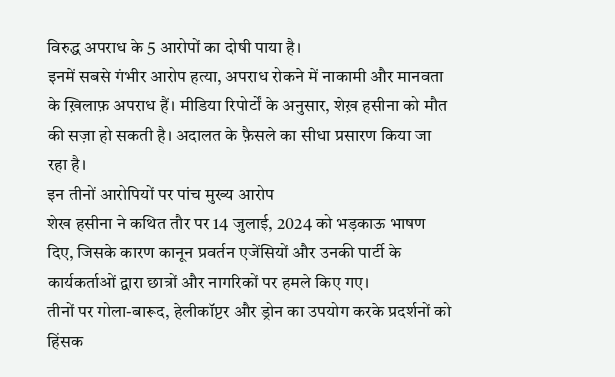विरुद्ध अपराध के 5 आरोपों का दोषी पाया है।
इनमें सबसे गंभीर आरोप हत्या, अपराध रोकने में नाकामी और मानवता के ख़िलाफ़ अपराध हैं। मीडिया रिपोर्टों के अनुसार, शेख़ हसीना को मौत की सज़ा हो सकती है। अदालत के फ़ैसले का सीधा प्रसारण किया जा रहा है।
इन तीनों आरोपियों पर पांच मुख्य आरोप
शेख हसीना ने कथित तौर पर 14 जुलाई, 2024 को भड़काऊ भाषण दिए, जिसके कारण कानून प्रवर्तन एजेंसियों और उनकी पार्टी के कार्यकर्ताओं द्वारा छात्रों और नागरिकों पर हमले किए गए।
तीनों पर गोला-बारूद, हेलीकॉप्टर और ड्रोन का उपयोग करके प्रदर्शनों को हिंसक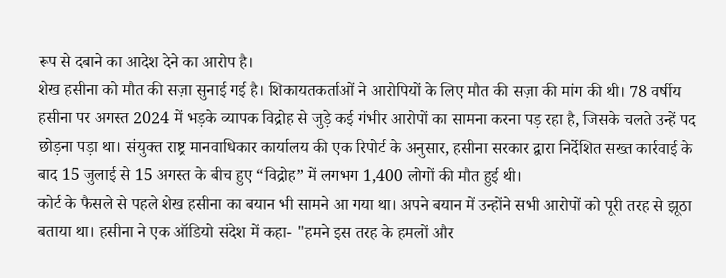रूप से दबाने का आदेश देने का आरोप है।
शेख हसीना को मौत की सज़ा सुनाई गई है। शिकायतकर्ताओं ने आरोपियों के लिए मौत की सज़ा की मांग की थी। 78 वर्षीय हसीना पर अगस्त 2024 में भड़के व्यापक विद्रोह से जुड़े कई गंभीर आरोपों का सामना करना पड़ रहा है, जिसके चलते उन्हें पद छोड़ना पड़ा था। संयुक्त राष्ट्र मानवाधिकार कार्यालय की एक रिपोर्ट के अनुसार, हसीना सरकार द्वारा निर्देशित सख्त कार्रवाई के बाद 15 जुलाई से 15 अगस्त के बीच हुए “विद्रोह” में लगभग 1,400 लोगों की मौत हुई थी।
कोर्ट के फैसले से पहले शेख हसीना का बयान भी सामने आ गया था। अपने बयान में उन्होंने सभी आरोपों को पूरी तरह से झूठा बताया था। हसीना ने एक ऑडियो संदेश में कहा- "हमने इस तरह के हमलों और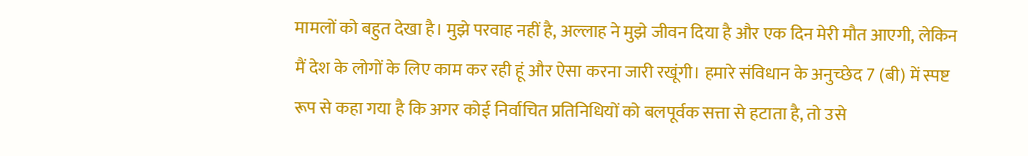मामलों को बहुत देखा है। मुझे परवाह नहीं है, अल्लाह ने मुझे जीवन दिया है और एक दिन मेरी मौत आएगी, लेकिन मैं देश के लोगों के लिए काम कर रही हूं और ऐसा करना जारी रखूंगी। हमारे संविधान के अनुच्छेद 7 (बी) में स्पष्ट रूप से कहा गया है कि अगर कोई निर्वाचित प्रतिनिधियों को बलपूर्वक सत्ता से हटाता है, तो उसे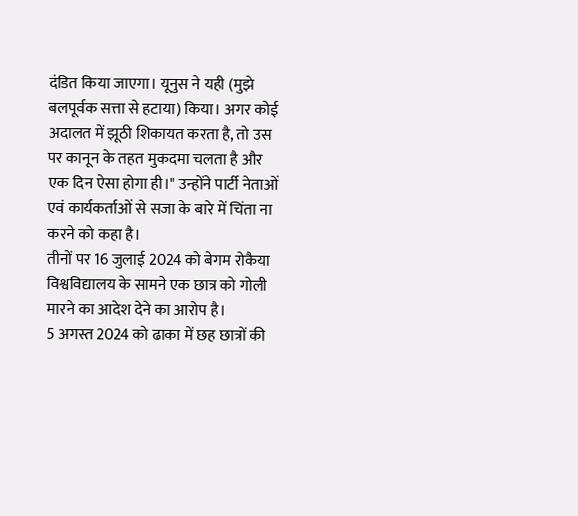दंडित किया जाएगा। यूनुस ने यही (मुझे बलपूर्वक सत्ता से हटाया) किया। अगर कोई अदालत में झूठी शिकायत करता है, तो उस पर कानून के तहत मुकदमा चलता है और एक दिन ऐसा होगा ही।" उन्होंने पार्टी नेताओं एवं कार्यकर्ताओं से सजा के बारे में चिंता ना करने को कहा है।
तीनों पर 16 जुलाई 2024 को बेगम रोकैया विश्वविद्यालय के सामने एक छात्र को गोली मारने का आदेश देने का आरोप है।
5 अगस्त 2024 को ढाका में छह छात्रों की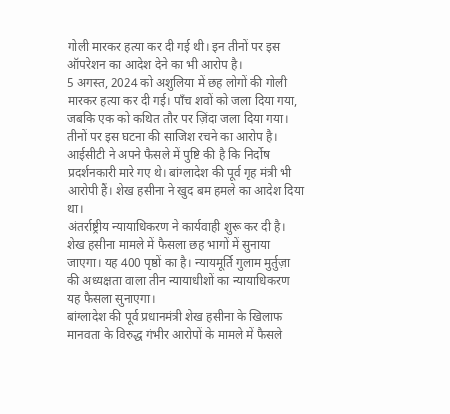गोली मारकर हत्या कर दी गई थी। इन तीनों पर इस ऑपरेशन का आदेश देने का भी आरोप है।
5 अगस्त, 2024 को अशुलिया में छह लोगों की गोली मारकर हत्या कर दी गई। पाँच शवों को जला दिया गया, जबकि एक को कथित तौर पर ज़िंदा जला दिया गया। तीनों पर इस घटना की साजिश रचने का आरोप है।
आईसीटी ने अपने फैसले में पुष्टि की है कि निर्दोष प्रदर्शनकारी मारे गए थे। बांग्लादेश की पूर्व गृह मंत्री भी आरोपी हैं। शेख हसीना ने खुद बम हमले का आदेश दिया था।
अंतर्राष्ट्रीय न्यायाधिकरण ने कार्यवाही शुरू कर दी है। शेख हसीना मामले में फैसला छह भागों में सुनाया जाएगा। यह 400 पृष्ठों का है। न्यायमूर्ति गुलाम मुर्तुज़ा की अध्यक्षता वाला तीन न्यायाधीशों का न्यायाधिकरण यह फैसला सुनाएगा।
बांग्लादेश की पूर्व प्रधानमंत्री शेख हसीना के खिलाफ मानवता के विरुद्ध गंभीर आरोपों के मामले में फैसले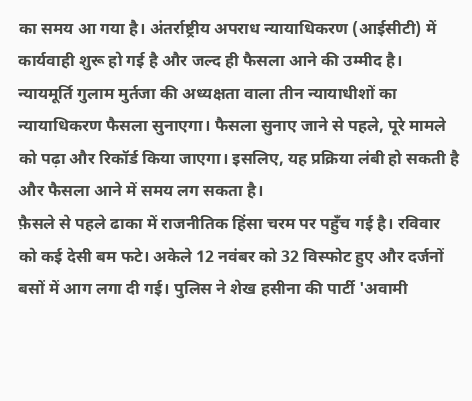का समय आ गया है। अंतर्राष्ट्रीय अपराध न्यायाधिकरण (आईसीटी) में कार्यवाही शुरू हो गई है और जल्द ही फैसला आने की उम्मीद है। न्यायमूर्ति गुलाम मुर्तजा की अध्यक्षता वाला तीन न्यायाधीशों का न्यायाधिकरण फैसला सुनाएगा। फैसला सुनाए जाने से पहले, पूरे मामले को पढ़ा और रिकॉर्ड किया जाएगा। इसलिए, यह प्रक्रिया लंबी हो सकती है और फैसला आने में समय लग सकता है।
फ़ैसले से पहले ढाका में राजनीतिक हिंसा चरम पर पहुँच गई है। रविवार को कई देसी बम फटे। अकेले 12 नवंबर को 32 विस्फोट हुए और दर्जनों बसों में आग लगा दी गई। पुलिस ने शेख हसीना की पार्टी 'अवामी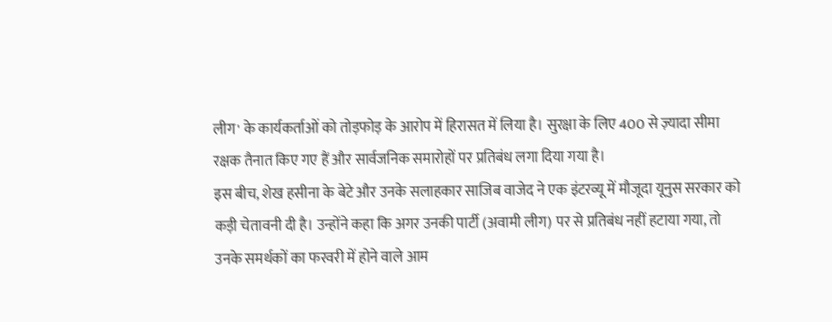लीग' के कार्यकर्ताओं को तोड़फोड़ के आरोप में हिरासत में लिया है। सुरक्षा के लिए 400 से ज़्यादा सीमा रक्षक तैनात किए गए हैं और सार्वजनिक समारोहों पर प्रतिबंध लगा दिया गया है।
इस बीच, शेख हसीना के बेटे और उनके सलाहकार साजिब वाजेद ने एक इंटरव्यू में मौजूदा यूनुस सरकार को कड़ी चेतावनी दी है। उन्होंने कहा कि अगर उनकी पार्टी (अवामी लीग) पर से प्रतिबंध नहीं हटाया गया, तो उनके समर्थकों का फरवरी में होने वाले आम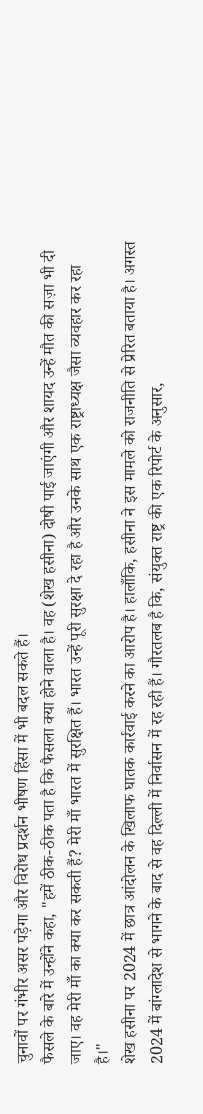चुनावों पर गंभीर असर पड़ेगा और विरोध प्रदर्शन भीषण हिंसा में भी बदल सकते हैं।
फैसले के बारे में उन्होंने कहा, "हमें ठीक-ठीक पता है कि फैसला क्या होने वाला है। वह (शेख हसीना) दोषी पाई जाएंगी और शायद उन्हें मौत की सज़ा भी दी जाए। वह मेरी माँ का क्या कर सकती हैं? मेरी माँ भारत में सुरक्षित हैं। भारत उन्हें पूरी सुरक्षा दे रहा है और उनके साथ एक राष्ट्राध्यक्ष जैसा व्यवहार कर रहा है।"
शेख हसीना पर 2024 में छात्र आंदोलन के खिलाफ घातक कार्रवाई करने का आरोप है। हालाँकि, हसीना ने इस मामले को राजनीति से प्रेरित बताया है। अगस्त 2024 में बांग्लादेश से भागने के बाद से वह दिल्ली में निर्वासन में रह रही हैं। गौरतलब है कि, संयुक्त राष्ट्र की एक रिपोर्ट के अनुसार,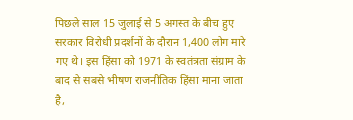पिछले साल 15 जुलाई से 5 अगस्त के बीच हुए सरकार विरोधी प्रदर्शनों के दौरान 1,400 लोग मारे गए थे। इस हिंसा को 1971 के स्वतंत्रता संग्राम के बाद से सबसे भीषण राजनीतिक हिंसा माना जाता है,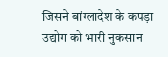जिसने बांग्लादेश के कपड़ा उद्योग को भारी नुकसान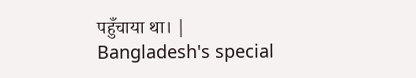पहुँचाया था। |
Bangladesh's special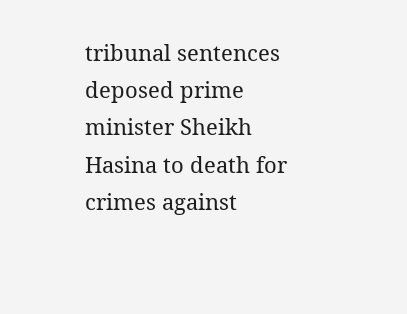tribunal sentences deposed prime minister Sheikh Hasina to death for crimes against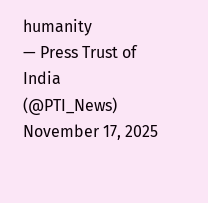humanity
— Press Trust of India (@PTI_News) November 17, 2025